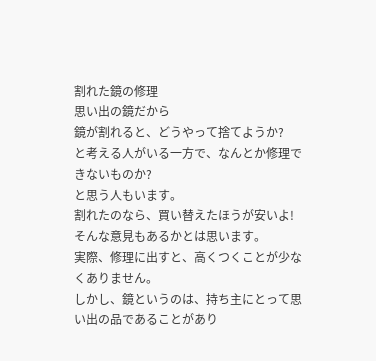割れた鏡の修理
思い出の鏡だから
鏡が割れると、どうやって捨てようか?
と考える人がいる一方で、なんとか修理できないものか?
と思う人もいます。
割れたのなら、買い替えたほうが安いよ!
そんな意見もあるかとは思います。
実際、修理に出すと、高くつくことが少なくありません。
しかし、鏡というのは、持ち主にとって思い出の品であることがあり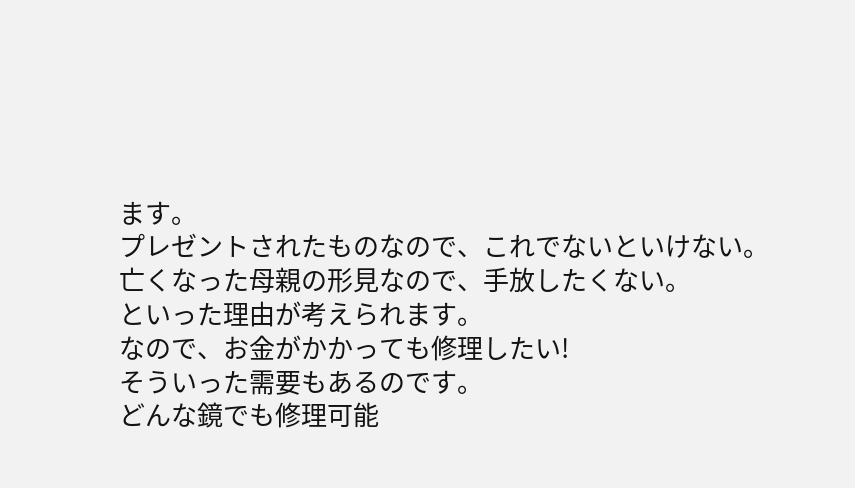ます。
プレゼントされたものなので、これでないといけない。
亡くなった母親の形見なので、手放したくない。
といった理由が考えられます。
なので、お金がかかっても修理したい!
そういった需要もあるのです。
どんな鏡でも修理可能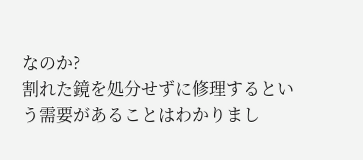なのか?
割れた鏡を処分せずに修理するという需要があることはわかりまし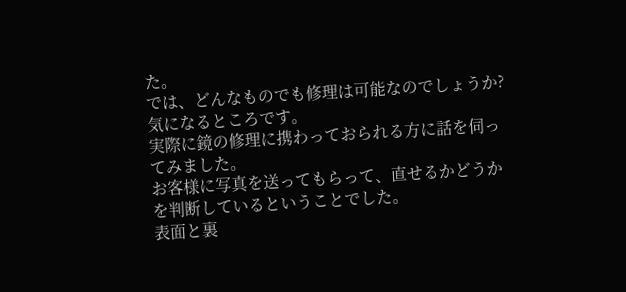た。
では、どんなものでも修理は可能なのでしょうか?
気になるところです。
実際に鏡の修理に携わっておられる方に話を伺ってみました。
お客様に写真を送ってもらって、直せるかどうかを判断しているということでした。
表面と裏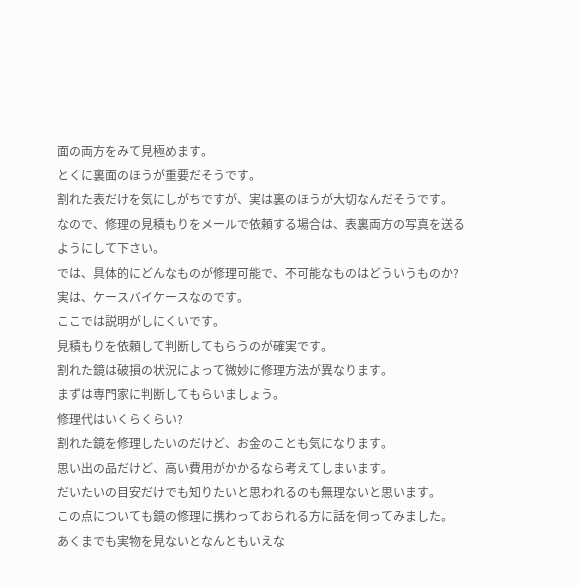面の両方をみて見極めます。
とくに裏面のほうが重要だそうです。
割れた表だけを気にしがちですが、実は裏のほうが大切なんだそうです。
なので、修理の見積もりをメールで依頼する場合は、表裏両方の写真を送るようにして下さい。
では、具体的にどんなものが修理可能で、不可能なものはどういうものか?
実は、ケースバイケースなのです。
ここでは説明がしにくいです。
見積もりを依頼して判断してもらうのが確実です。
割れた鏡は破損の状況によって微妙に修理方法が異なります。
まずは専門家に判断してもらいましょう。
修理代はいくらくらい?
割れた鏡を修理したいのだけど、お金のことも気になります。
思い出の品だけど、高い費用がかかるなら考えてしまいます。
だいたいの目安だけでも知りたいと思われるのも無理ないと思います。
この点についても鏡の修理に携わっておられる方に話を伺ってみました。
あくまでも実物を見ないとなんともいえな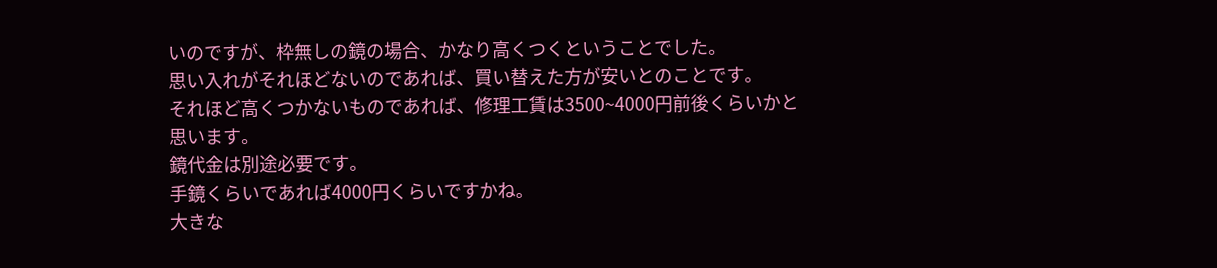いのですが、枠無しの鏡の場合、かなり高くつくということでした。
思い入れがそれほどないのであれば、買い替えた方が安いとのことです。
それほど高くつかないものであれば、修理工賃は3500~4000円前後くらいかと思います。
鏡代金は別途必要です。
手鏡くらいであれば4000円くらいですかね。
大きな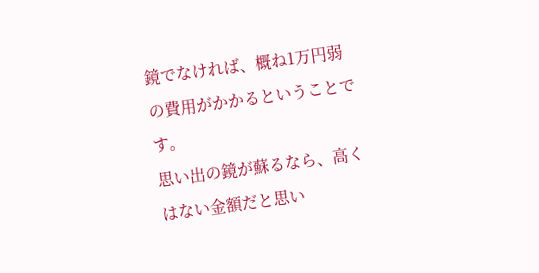鏡でなければ、概ね1万円弱の費用がかかるということです。
思い出の鏡が蘇るなら、高くはない金額だと思い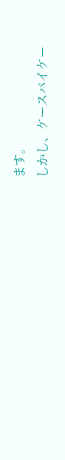ます。
しかし、ケースバイケー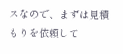スなので、まずは見積もりを依頼して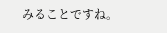みることですね。